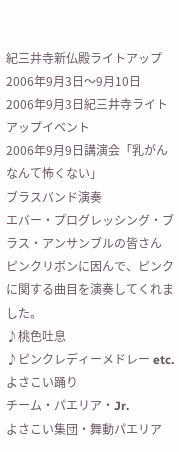紀三井寺新仏殿ライトアップ 2006年9月3日〜9月10日
2006年9月3日紀三井寺ライトアップイベント
2006年9月9日講演会「乳がんなんて怖くない」
ブラスバンド演奏
エバー・プログレッシング・ブラス・アンサンブルの皆さん
ピンクリボンに因んで、ピンクに関する曲目を演奏してくれました。
♪桃色吐息
♪ピンクレディーメドレー etc.
よさこい踊り
チーム・パエリア・Jr.
よさこい集団・舞動パエリア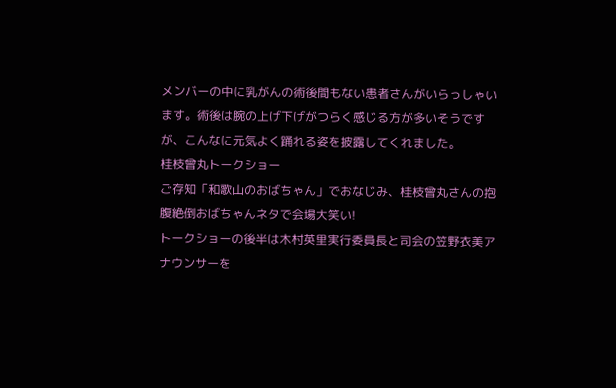メンバーの中に乳がんの術後間もない患者さんがいらっしゃいます。術後は腕の上げ下げがつらく感じる方が多いそうですが、こんなに元気よく踊れる姿を披露してくれました。
桂枝曾丸トークショー
ご存知「和歌山のおばちゃん」でおなじみ、桂枝曾丸さんの抱腹絶倒おばちゃんネタで会場大笑い!
トークショーの後半は木村英里実行委員長と司会の笠野衣美アナウンサーを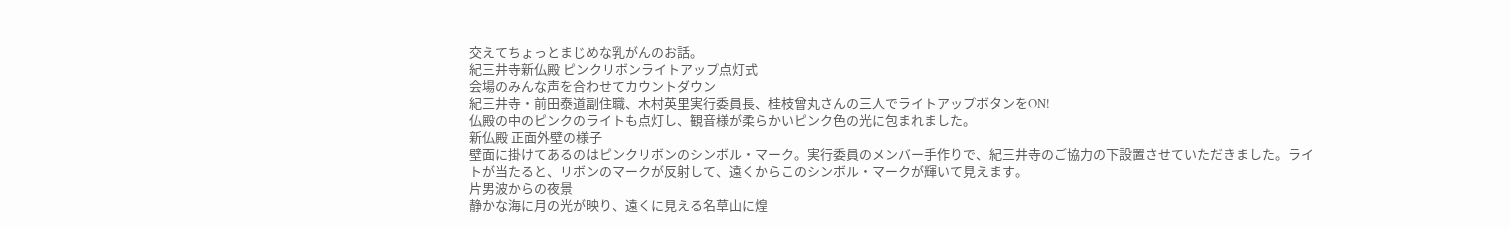交えてちょっとまじめな乳がんのお話。
紀三井寺新仏殿 ピンクリボンライトアップ点灯式
会場のみんな声を合わせてカウントダウン
紀三井寺・前田泰道副住職、木村英里実行委員長、桂枝曾丸さんの三人でライトアップボタンをON!
仏殿の中のピンクのライトも点灯し、観音様が柔らかいピンク色の光に包まれました。
新仏殿 正面外壁の様子
壁面に掛けてあるのはピンクリボンのシンボル・マーク。実行委員のメンバー手作りで、紀三井寺のご協力の下設置させていただきました。ライトが当たると、リボンのマークが反射して、遠くからこのシンボル・マークが輝いて見えます。
片男波からの夜景
静かな海に月の光が映り、遠くに見える名草山に煌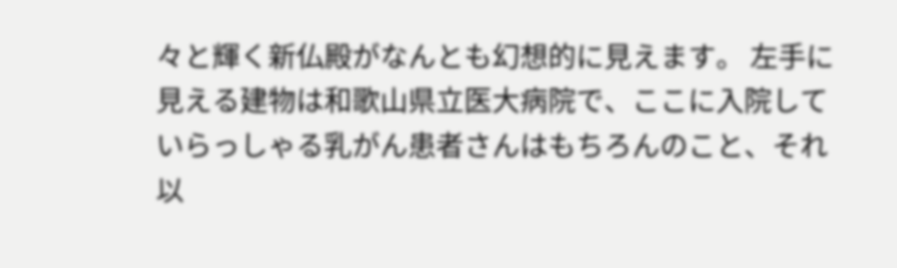々と輝く新仏殿がなんとも幻想的に見えます。 左手に見える建物は和歌山県立医大病院で、ここに入院していらっしゃる乳がん患者さんはもちろんのこと、それ以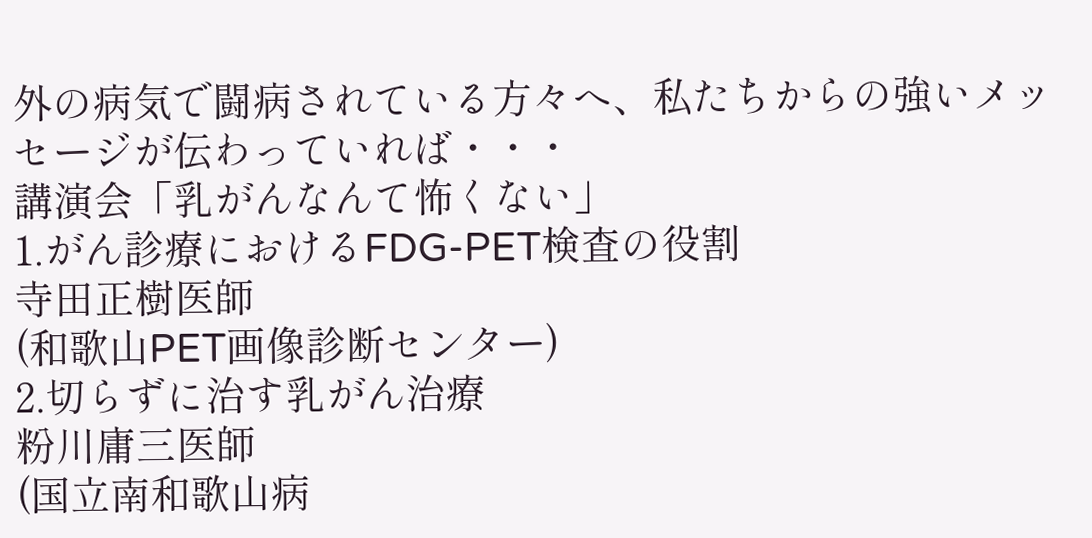外の病気で闘病されている方々へ、私たちからの強いメッセージが伝わっていれば・・・
講演会「乳がんなんて怖くない」
1.がん診療におけるFDG-PET検査の役割
寺田正樹医師
(和歌山PET画像診断センター)
2.切らずに治す乳がん治療
粉川庸三医師
(国立南和歌山病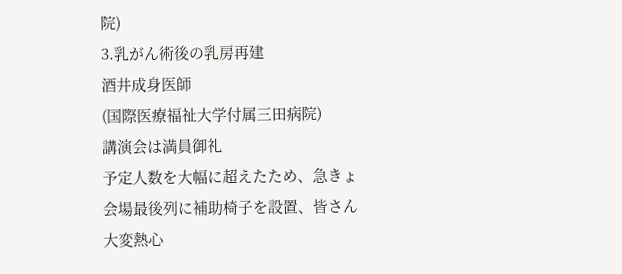院)
3.乳がん術後の乳房再建
酒井成身医師
(国際医療福祉大学付属三田病院)
講演会は満員御礼
予定人数を大幅に超えたため、急きょ会場最後列に補助椅子を設置、皆さん大変熱心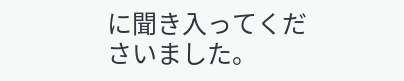に聞き入ってくださいました。